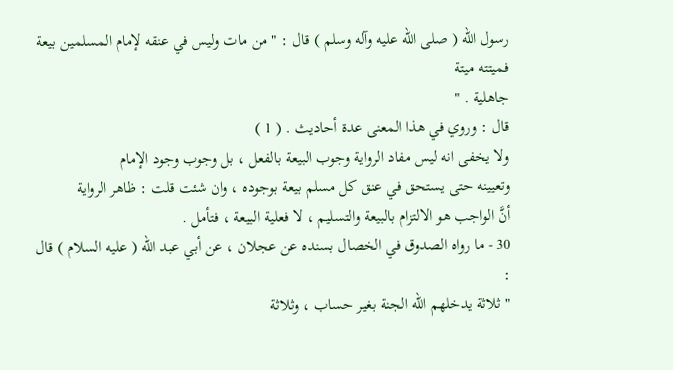رسول اللّه ( صلى الله عليه وآله وسلم ) قال : " من مات وليس في عنقه لإمام المسلمين بيعة فميتته ميتة
جاهلية . "
قال : وروي في هذا المعنى عدة أحاديث . ( 1 )
ولا يخفى انه ليس مفاد الرواية وجوب البيعة بالفعل ، بل وجوب وجود الإمام
وتعيينه حتى يستحق في عنق كل مسلم بيعة بوجوده ، وان شئت قلت : ظاهر الرواية
أنَّ الواجب هو الالتزام بالبيعة والتسليم ، لا فعلية البيعة ، فتأمل .
30 - ما رواه الصدوق في الخصال بسنده عن عجلان ، عن أبي عبد اللّه ( عليه السلام ) قال :
" ثلاثة يدخلهم اللّه الجنة بغير حساب ، وثلاثة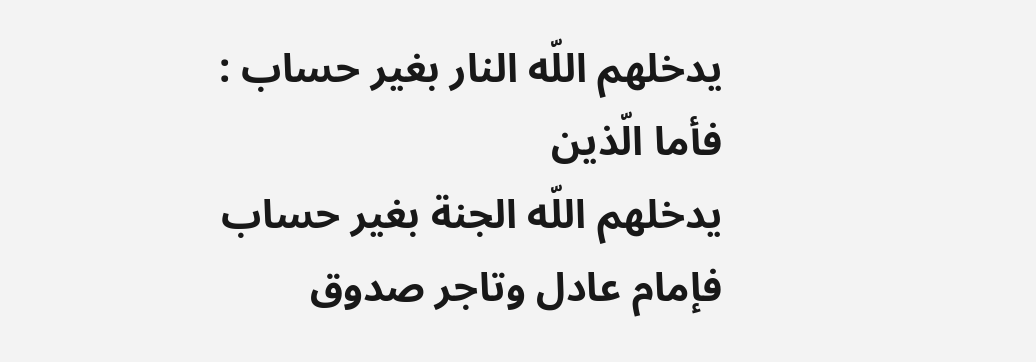يدخلهم اللّه النار بغير حساب : فأما الّذين
يدخلهم اللّه الجنة بغير حساب فإمام عادل وتاجر صدوق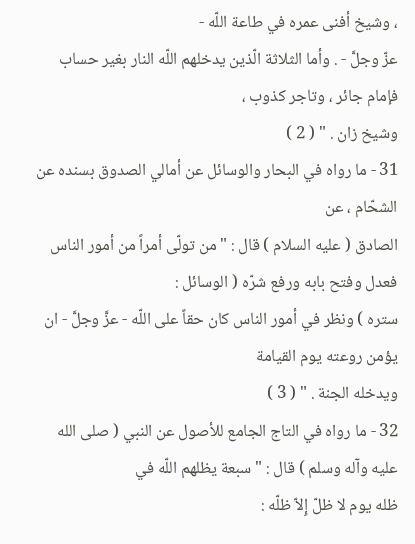، وشيخ أفنى عمره في طاعة اللّه -
عزّ وجلَّ - . وأما الثلاثة الّذين يدخلهم اللّه النار بغير حساب فإمام جائر ، وتاجر كذوب ،
وشيخ زان . " ( 2 )
31 - ما رواه في البحار والوسائل عن أمالي الصدوق بسنده عن الشحّام ، عن
الصادق ( عليه السلام ) قال : " من تولّى أمراً من أمور الناس فعدل وفتح بابه ورفع شرّه ( الوسائل :
ستره ) ونظر في أمور الناس كان حقاً على اللّه - عزَّ وجلَّ - ان يؤمن روعته يوم القيامة
ويدخله الجنة . " ( 3 )
32 - ما رواه في التاج الجامع للأصول عن النبي ( صلى الله عليه وآله وسلم ) قال : " سبعة يظلهم اللّه في
ظله يوم لا ظلّ إِلاّ ظلّه :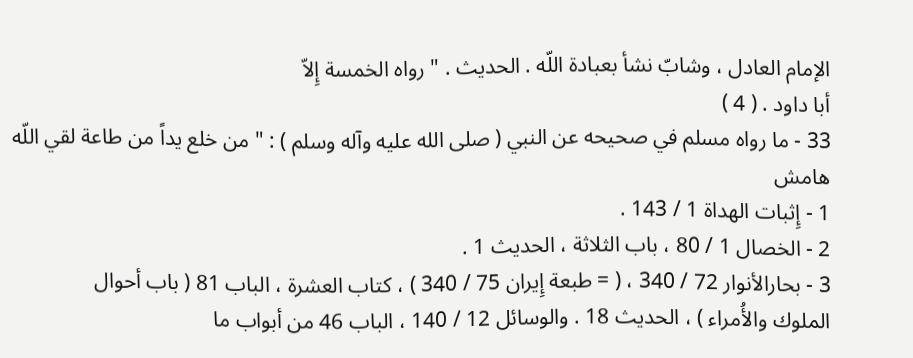الإمام العادل ، وشابّ نشأ بعبادة اللّه . الحديث . " رواه الخمسة إِلاّ
أبا داود . ( 4 )
33 - ما رواه مسلم في صحيحه عن النبي ( صلى الله عليه وآله وسلم ) : " من خلع يداً من طاعة لقي اللّه
هامش
1 - إِثبات الهداة 1 / 143 .
2 - الخصال 1 / 80 ، باب الثلاثة ، الحديث 1 .
3 - بحارالأنوار 72 / 340 ، ( = طبعة إِيران 75 / 340 ) ، كتاب العشرة ، الباب 81 ( باب أحوال
الملوك والأُمراء ) ، الحديث 18 . والوسائل 12 / 140 ، الباب 46 من أبواب ما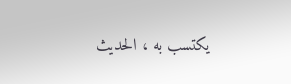يكتسب به ، الحديث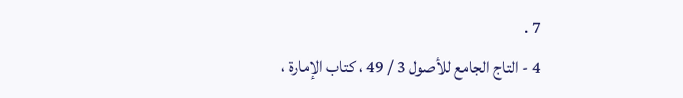7 .
4 - التاج الجامع للأصول 3 / 49 ، كتاب الإمارة ،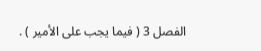الفصل 3 ( فيما يجب على الأمير ) .